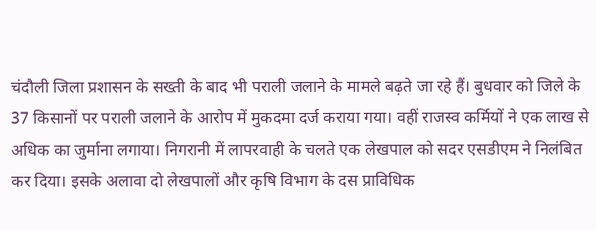चंदौली जिला प्रशासन के सख्ती के बाद भी पराली जलाने के मामले बढ़ते जा रहे हैं। बुधवार को जिले के 37 किसानों पर पराली जलाने के आरोप में मुकदमा दर्ज कराया गया। वहीं राजस्व कर्मियों ने एक लाख से अधिक का जुर्माना लगाया। निगरानी में लापरवाही के चलते एक लेखपाल को सदर एसडीएम ने निलंबित कर दिया। इसके अलावा दो लेखपालों और कृषि विभाग के दस प्राविधिक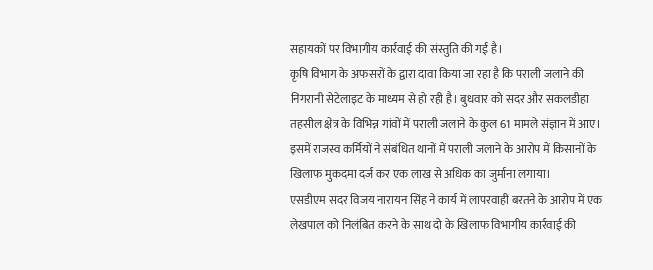सहायकों पर विभागीय कार्रवाई की संस्तुति की गई है।
कृषि विभाग के अफसरों के द्वारा दावा किया जा रहा है कि पराली जलाने की निगरानी सेटेलाइट के माध्यम से हो रही है। बुधवार को सदर और सकलडीहा तहसील क्षेत्र के विभिन्न गांवों में पराली जलाने के कुल 61 मामले संज्ञान में आए। इसमें राजस्व कर्मियों ने संबंधित थानों में पराली जलाने के आरोप में किसानों के खिलाफ मुकदमा दर्ज कर एक लाख से अधिक का जुर्माना लगाया।
एसडीएम सदर विजय नारायन सिंह ने कार्य में लापरवाही बरतने के आरोप में एक लेखपाल को निलंबित करने के साथ दो के खिलाफ विभागीय कार्रवाई की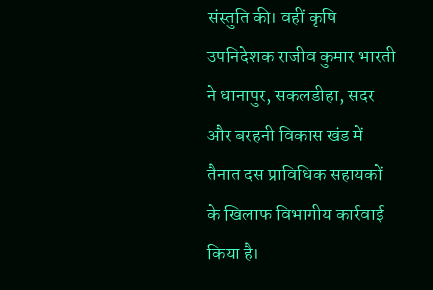संस्तुति की। वहीं कृषि उपनिदेशक राजीव कुमार भारती ने धानापुर, सकलडीहा, सदर और बरहनी विकास खंड में तैनात दस प्राविधिक सहायकों के खिलाफ विभागीय कार्रवाई किया है।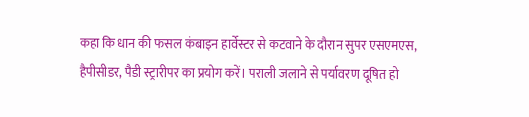कहा कि धान की फसल कंबाइन हार्वेस्टर से कटवाने के दौरान सुपर एसएमएस, हैपीसीडर, पैडी स्ट्रारीपर का प्रयोग करें। पराली जलाने से पर्यावरण दूषित हो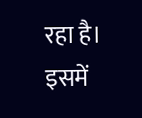रहा है। इसमें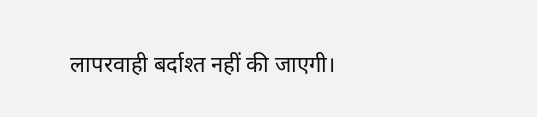लापरवाही बर्दाश्त नहीं की जाएगी।